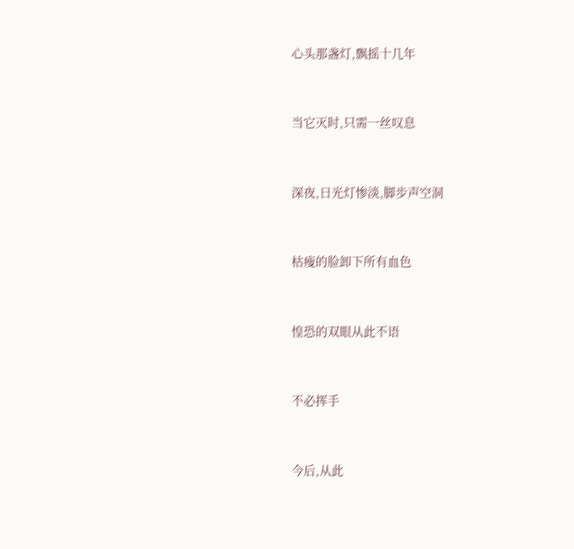心头那盏灯,飘摇十几年


当它灭时,只需一丝叹息


深夜,日光灯惨淡,脚步声空洞


枯瘦的脸卸下所有血色


惶恐的双眼从此不语


不必挥手


今后,从此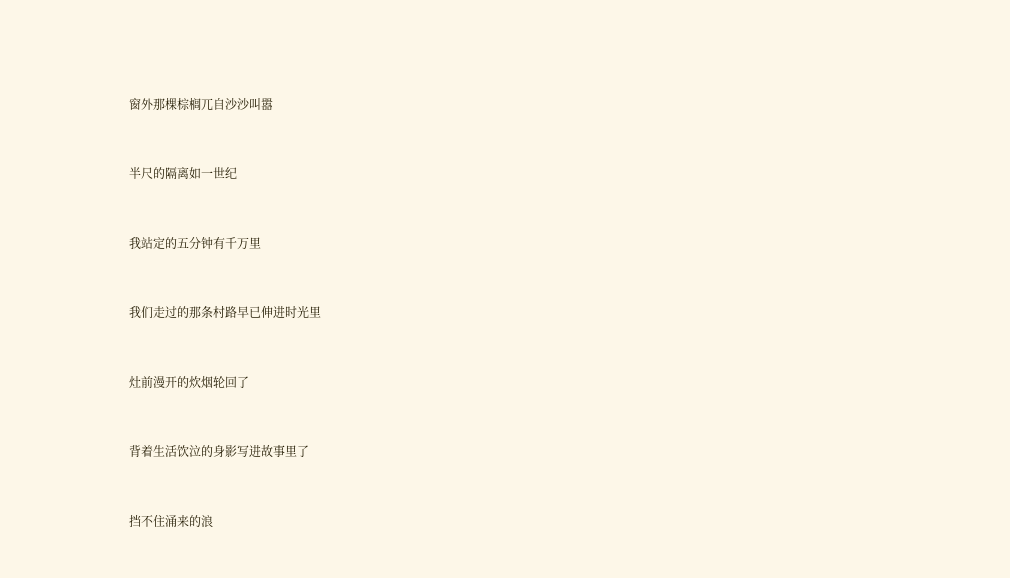窗外那棵棕榈兀自沙沙叫嚣


半尺的隔离如一世纪


我站定的五分钟有千万里


我们走过的那条村路早已伸进时光里


灶前漫开的炊烟轮回了


背着生活饮泣的身影写进故事里了


挡不住涌来的浪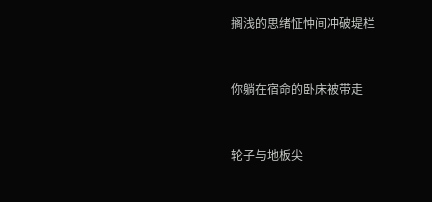搁浅的思绪怔忡间冲破堤栏


你躺在宿命的卧床被带走


轮子与地板尖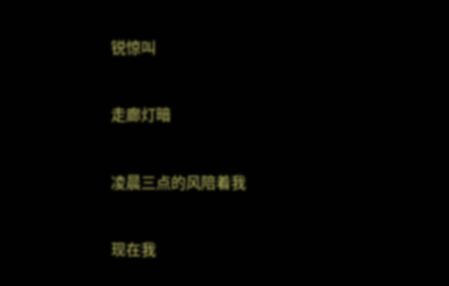锐惊叫


走廊灯暗


凌晨三点的风陪着我


现在我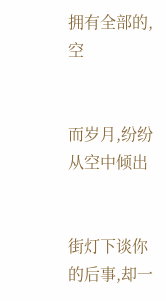拥有全部的,空


而岁月,纷纷从空中倾出


街灯下谈你的后事,却一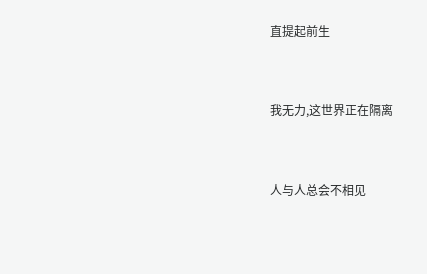直提起前生


我无力,这世界正在隔离


人与人总会不相见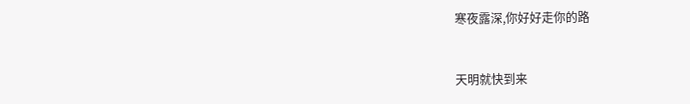寒夜露深,你好好走你的路


天明就快到来